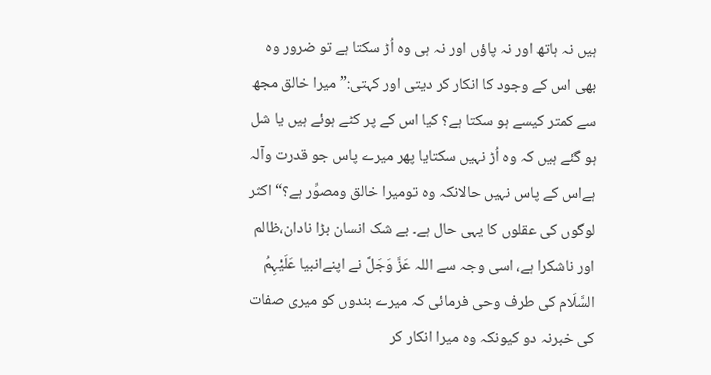ہیں نہ ہاتھ اور نہ پاؤں اور نہ ہی وہ اُڑ سکتا ہے تو ضرور وہ بھی اس کے وجود کا انکار کر دیتی اور کہتی:” میرا خالق مجھ سے کمتر کیسے ہو سکتا ہے؟ کیا اس کے پر کٹے ہوئے ہیں یا شل ہو گئے ہیں کہ وہ اُڑ نہیں سکتایا پھر میرے پاس جو قدرت وآلہ ہےاس کے پاس نہیں حالانکہ وہ تومیرا خالق ومصوِّر ہے؟“ اکثر لوگوں کی عقلوں کا یہی حال ہے۔ بے شک انسان بڑا نادان،ظالم اور ناشکرا ہے، اسی وجہ سے اللہ عَزَّ وَجَلَّ نے اپنےانبیا عَلَیْہِمُ السَّلَام کی طرف وحی فرمائی کہ میرے بندوں کو میری صفات کی خبرنہ دو کیونکہ وہ میرا انکار کر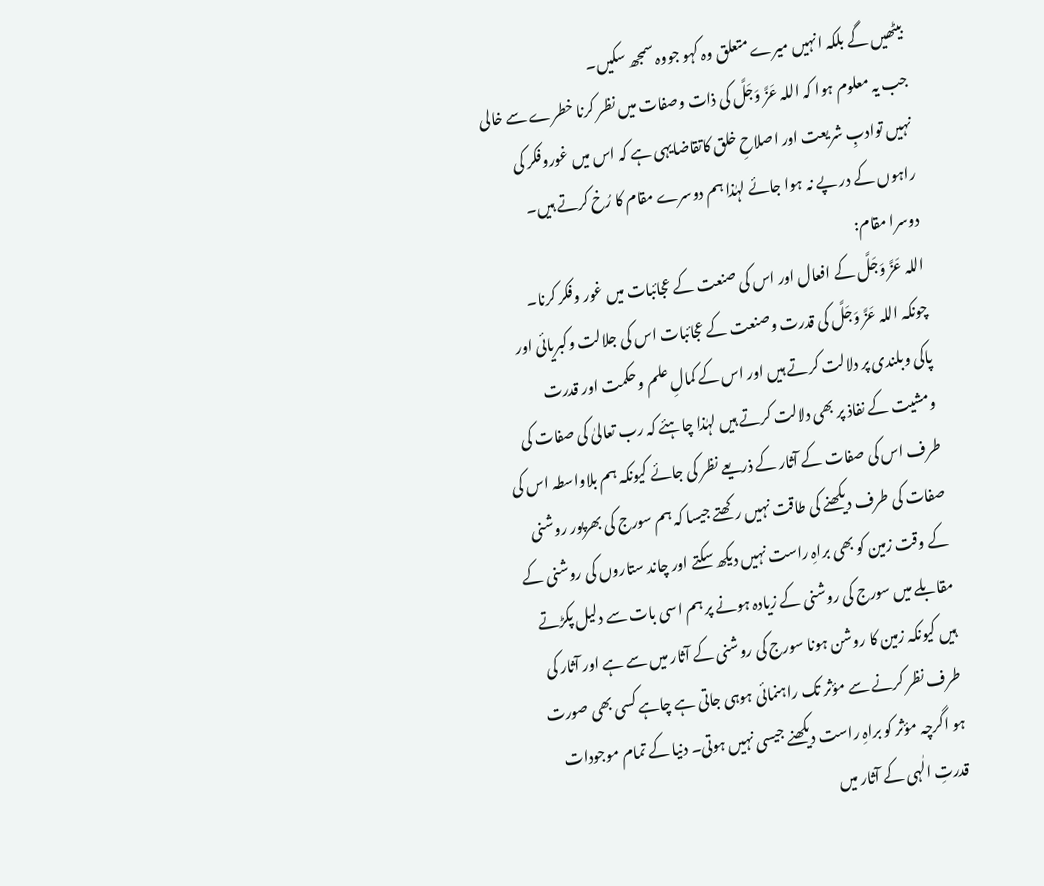بیٹھیں گے بلکہ انہیں میرے متعلق وہ کہو جووہ سمجھ سکیں۔
جب یہ معلوم ہوا کہ اللہ عَزَّ وَجَلَّ کی ذات وصفات میں نظر کرنا خطرے سے خالی نہیں توادبِ شریعت اور اصلاحِ خلق کاتقاضایہی ہے کہ اس میں غوروفکر کی راہوں کے در پے نہ ہوا جائے لہٰذا ہم دوسرے مقام کا رُخ کرتے ہیں۔
دوسرا مقام:
اللہ عَزَّ وَجَلَّ کے افعال اور اس کی صنعت کے عجائبات میں غور وفکر کرنا۔
چونکہ اللہ عَزَّ وَجَلَّ کی قدرت وصنعت کے عجائبات اس کی جلالت وکبریائی اور پاکی وبلندی پر دلالت کرتے ہیں اور اس کے کمالِ علم وحکمت اور قدرت ومشیت کے نفاذ پر بھی دلالت کرتے ہیں لہٰذا چاہئے کہ رب تعالیٰ کی صفات کی طرف اس کی صفات کے آثار کے ذریعے نظر کی جائے کیونکہ ہم بلاواسطہ اس کی صفات کی طرف دیکھنے کی طاقت نہیں رکھتے جیسا کہ ہم سورج کی بھرپور روشنی کے وقت زمین کو بھی براہِ راست نہیں دیکھ سکتے اور چاند ستاروں کی روشنی کے مقابلے میں سورج کی روشنی کے زیادہ ہونے پر ہم اسی بات سے دلیل پکڑتے ہیں کیونکہ زمین کا روشن ہونا سورج کی روشنی کے آثار میں سے ہے اور آثار کی طرف نظر کرنے سے مؤثر تک راہنمائی ہوہی جاتی ہے چاہے کسی بھی صورت ہو اگرچہ مؤثر کو براہِ راست دیکھنے جیسی نہیں ہوتی۔ دنیا کے تمام موجودات قدرتِ الٰہی کے آثار میں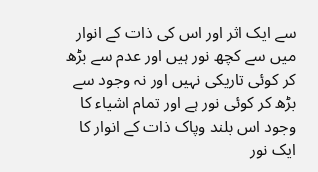سے ایک اثر اور اس کی ذات کے انوار میں سے کچھ نور ہیں اور عدم سے بڑھ کر کوئی تاریکی نہیں اور نہ وجود سے بڑھ کر کوئی نور ہے اور تمام اشیاء کا وجود اس بلند وپاک ذات کے انوار کا ایک نور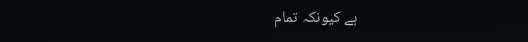ہے کیونکہ تمام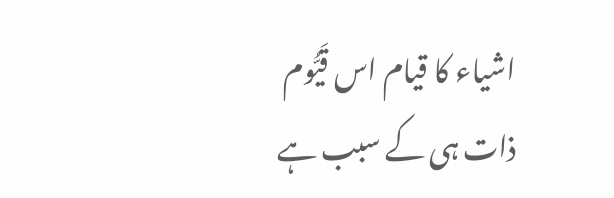اشیاء کا قیام اس قَیُّوم ذات ہی کے سبب ہے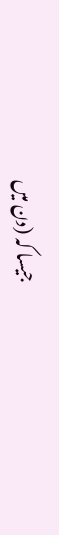جیسا کہ (دن میں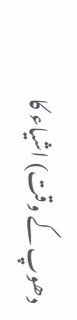دھوپ کے وقت) اشیاء کا